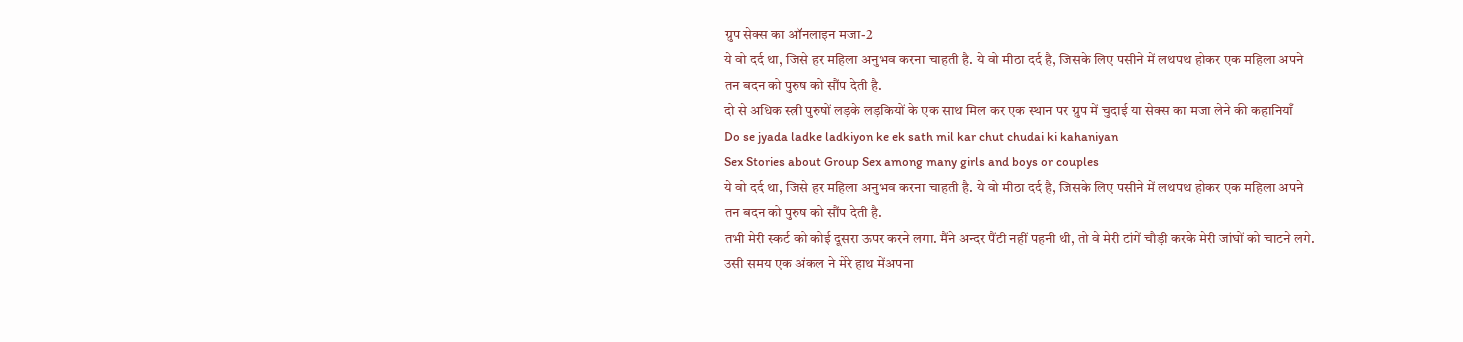ग्रुप सेक्स का ऑनलाइन मजा-2
ये वो दर्द था, जिसे हर महिला अनुभव करना चाहती है. ये वो मीठा दर्द है, जिसके लिए पसीने में लथपथ होकर एक महिला अपने तन बदन को पुरुष को सौंप देती है.
दो से अधिक स्त्री पुरुषों लड़के लड़कियों के एक साथ मिल कर एक स्थान पर ग्रुप में चुदाई या सेक्स का मजा लेने की कहानियाँ
Do se jyada ladke ladkiyon ke ek sath mil kar chut chudai ki kahaniyan
Sex Stories about Group Sex among many girls and boys or couples
ये वो दर्द था, जिसे हर महिला अनुभव करना चाहती है. ये वो मीठा दर्द है, जिसके लिए पसीने में लथपथ होकर एक महिला अपने तन बदन को पुरुष को सौंप देती है.
तभी मेरी स्कर्ट को कोई दूसरा ऊपर करने लगा. मैंने अन्दर पैंटी नहीं पहनी थी, तो वे मेरी टांगें चौड़ी करके मेरी जांघों को चाटने लगे. उसी समय एक अंकल ने मेरे हाथ मेंअपना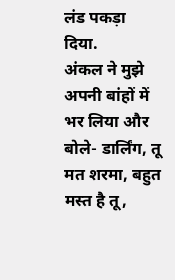लंड पकड़ा दिया.
अंकल ने मुझे अपनी बांहों में भर लिया और बोले- डार्लिंग, तू मत शरमा, बहुत मस्त है तू,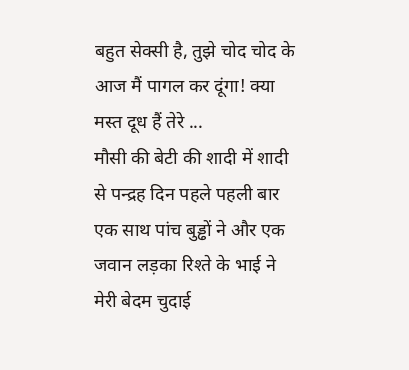बहुत सेक्सी है, तुझे चोद चोद के आज मैं पागल कर दूंगा! क्या मस्त दूध हैं तेरे ...
मौसी की बेटी की शादी में शादी से पन्द्रह दिन पहले पहली बार एक साथ पांच बुड्ढों ने और एक जवान लड़का रिश्ते के भाई ने मेरी बेदम चुदाई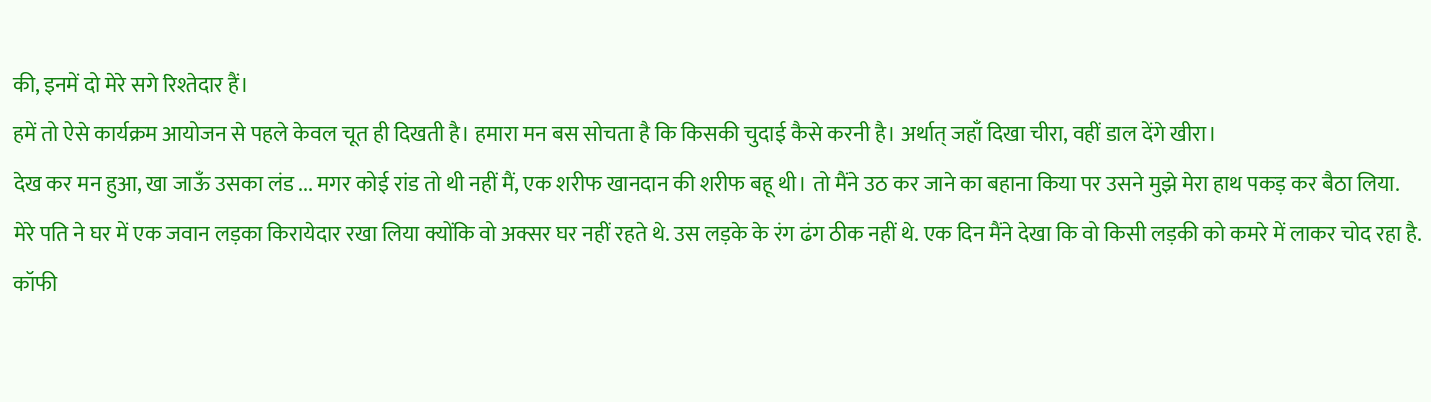की, इनमें दो मेरे सगे रिश्तेदार हैं।
हमें तो ऐसे कार्यक्रम आयोजन से पहले केवल चूत ही दिखती है। हमारा मन बस सोचता है कि किसकी चुदाई कैसे करनी है। अर्थात् जहाँ दिखा चीरा, वहीं डाल देंगे खीरा।
देख कर मन हुआ, खा जाऊँ उसका लंड ... मगर कोई रांड तो थी नहीं मैं, एक शरीफ खानदान की शरीफ बहू थी। तो मैंने उठ कर जाने का बहाना किया पर उसने मुझे मेरा हाथ पकड़ कर बैठा लिया.
मेरे पति ने घर में एक जवान लड़का किरायेदार रखा लिया क्योंकि वो अक्सर घर नहीं रहते थे. उस लड़के के रंग ढंग ठीक नहीं थे. एक दिन मैंने देखा कि वो किसी लड़की को कमरे में लाकर चोद रहा है.
कॉफी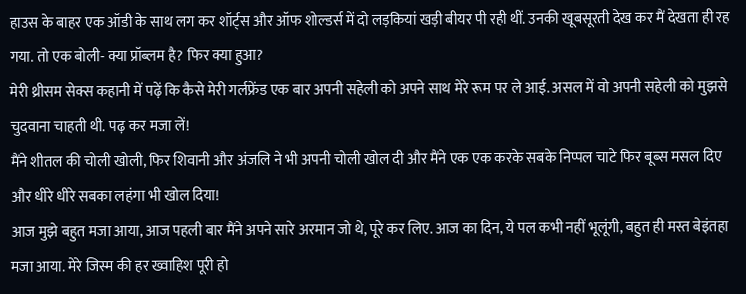हाउस के बाहर एक ऑडी के साथ लग कर शॉर्ट्स और ऑफ शोल्डर्स में दो लड़कियां खड़ी बीयर पी रही थीं. उनकी खूबसूरती देख कर मैं देखता ही रह गया. तो एक बोली- क्या प्रॉब्लम है? फिर क्या हुआ?
मेरी थ्रीसम सेक्स कहानी में पढ़ें कि कैसे मेरी गर्लफ्रेंड एक बार अपनी सहेली को अपने साथ मेरे रूम पर ले आई. असल में वो अपनी सहेली को मुझसे चुदवाना चाहती थी. पढ़ कर मजा लें!
मैंने शीतल की चोली खोली, फिर शिवानी और अंजलि ने भी अपनी चोली खोल दी और मैंने एक एक करके सबके निप्पल चाटे फिर बूब्स मसल दिए और धीरे धीरे सबका लहंगा भी खोल दिया!
आज मुझे बहुत मजा आया, आज पहली बार मैंने अपने सारे अरमान जो थे, पूरे कर लिए. आज का दिन, ये पल कभी नहीं भूलूंगी, बहुत ही मस्त बेइंतहा मजा आया. मेरे जिस्म की हर ख्वाहिश पूरी हो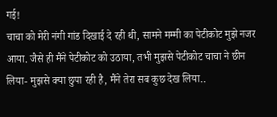गई!
चाचा को मेरी नंगी गांड दिखाई दे रही थी, सामने मम्मी का पेटीकोट मुझे नजर आया. जैसे ही मैंने पेटीकोट को उठाया, तभी मुझसे पेटीकोट चाचा ने छीन लिया- मुझसे क्या छुपा रही है, मैंने तेरा सब कुछ देख लिया..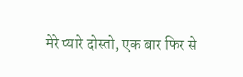मेरे प्यारे दोस्तो, एक बार फिर से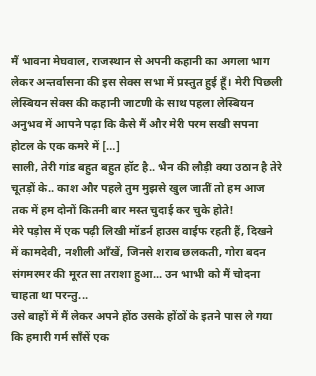मैं भावना मेघवाल, राजस्थान से अपनी कहानी का अगला भाग लेकर अन्तर्वासना की इस सेक्स सभा में प्रस्तुत हुई हूँ। मेरी पिछली लेस्बियन सेक्स की कहानी जाटणी के साथ पहला लेस्बियन अनुभव में आपने पढ़ा कि कैसे मैं और मेरी परम सखी सपना होटल के एक कमरे में […]
साली, तेरी गांड बहुत बहुत हॉट है.. भैन की लौड़ी क्या उठान है तेरे चूतड़ों के.. काश और पहले तुम मुझसे खुल जातीं तो हम आज तक में हम दोनों कितनी बार मस्त चुदाई कर चुके होते!
मेरे पड़ोस में एक पढ़ी लिखी मॉडर्न हाउस वाईफ रहती हैं, दिखने में कामदेवी, नशीली आँखें, जिनसे शराब छलकती, गोरा बदन संगमरमर की मूरत सा तराशा हुआ... उन भाभी को मैं चोदना चाहता था परन्तु...
उसे बाहों में मैं लेकर अपने होंठ उसके होंठों के इतने पास ले गया कि हमारी गर्म साँसें एक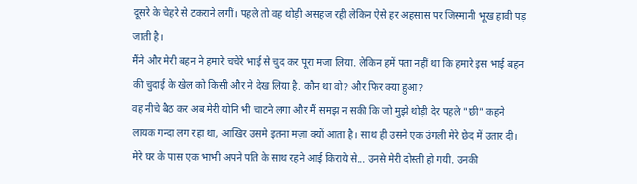दूसरे के चेहरे से टकराने लगीं। पहले तो वह थोड़ी असहज रही लेकिन ऐसे हर अहसास पर जिस्मानी भूख हावी पड़ जाती है।
मैंने और मेरी बहन ने हमारे चचेरे भाई से चुद कर पूरा मजा लिया. लेकिन हमें पता नहीं था कि हमारे इस भाई बहन की चुदाई के खेल को किसी और ने देख लिया है. कौन था वो? और फिर क्या हुआ?
वह नीचे बैठ कर अब मेरी योनि भी चाटने लगा और मैं समझ न सकी कि जो मुझे थोड़ी देर पहले "छी" कहने लायक गन्दा लग रहा था, आखिर उसमे इतना मज़ा क्यों आता है। साथ ही उसने एक उंगली मेरे छेद में उतार दी।
मेरे घर के पास एक भाभी अपने पति के साथ रहने आई किराये से... उनसे मेरी दोस्ती हो गयी. उनकी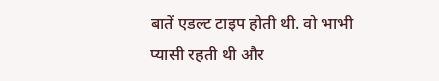बातें एडल्ट टाइप होती थी. वो भाभी प्यासी रहती थी और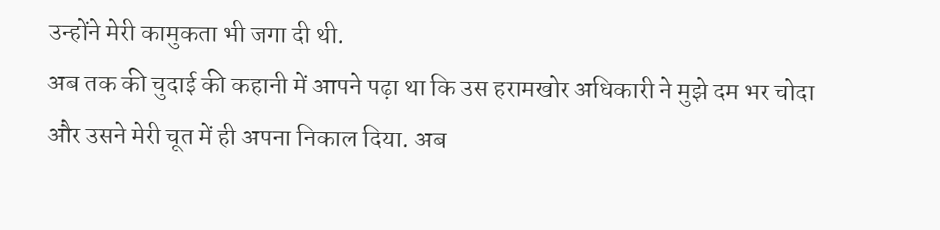उन्होंने मेरी कामुकता भी जगा दी थी.
अब तक की चुदाई की कहानी में आपने पढ़ा था कि उस हरामखोर अधिकारी ने मुझे दम भर चोदा और उसने मेरी चूत में ही अपना निकाल दिया. अब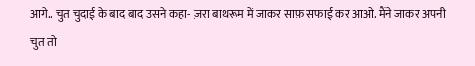आगे.. चुत चुदाई के बाद बाद उसने कहा- ज़रा बाथरूम में जाकर साफ़ सफाई कर आओ. मैंने जाकर अपनी चुत तो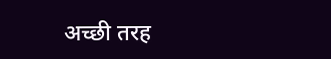अच्छी तरह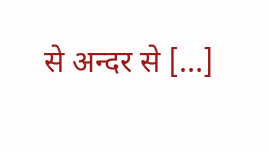से अन्दर से […]